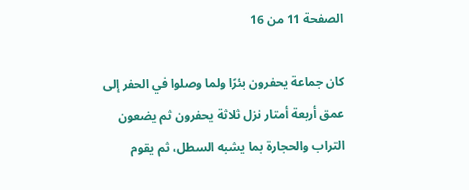الصفحة 11 من 16

كان جماعة يحفرون بئرًا ولما وصلوا في الحفر إلى عمق أربعة أمتار نزل ثلاثة يحفرون ثم يضعون التراب والحجارة بما يشبه السطل، ثم يقوم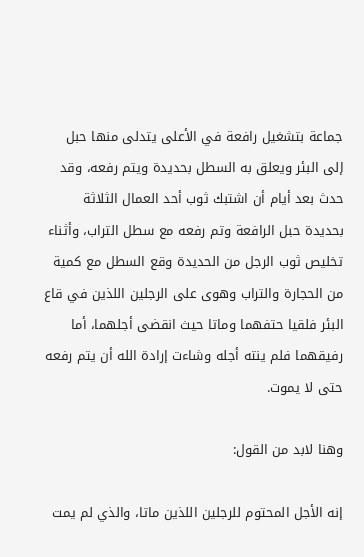جماعة بتشغيل رافعة في الأعلى يتدلى منها حبل إلى البئر ويعلق به السطل بحديدة ويتم رفعه، وقد حدث بعد أيام أن اشتبك ثوب أحد العمال الثلاثة بحديدة حبل الرافعة وتم رفعه مع سطل التراب، وأثناء تخليص ثوب الرجل من الحديدة وقع السطل مع كمية من الحجارة والتراب وهوى على الرجلين اللذين في قاع البئر فلقيا حتفهما وماتا حيث انقضى أجلهما، أما رفيقهما فلم ينته أجله وشاءت إرادة الله أن يتم رفعه حتى لا يموت.

وهنا لابد من القول:

إنه الأجل المحتوم للرجلين اللذين ماتا، والذي لم يمت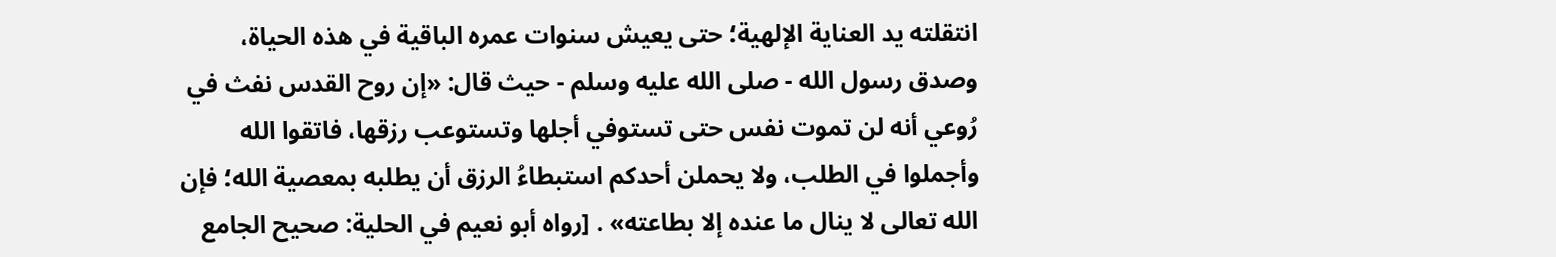انتقلته يد العناية الإلهية؛ حتى يعيش سنوات عمره الباقية في هذه الحياة، وصدق رسول الله - صلى الله عليه وسلم - حيث قال: «إن روح القدس نفث في رُوعي أنه لن تموت نفس حتى تستوفي أجلها وتستوعب رزقها، فاتقوا الله وأجملوا في الطلب، ولا يحملن أحدكم استبطاءُ الرزق أن يطلبه بمعصية الله؛ فإن الله تعالى لا ينال ما عنده إلا بطاعته» . [رواه أبو نعيم في الحلية: صحيح الجامع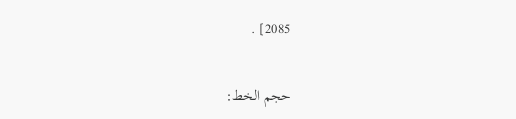2085] .

حجم الخط: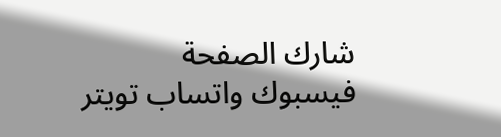شارك الصفحة
فيسبوك واتساب تويتر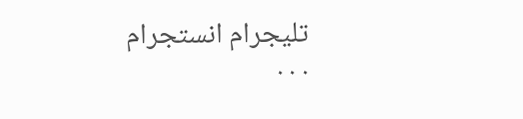تليجرام انستجرام
. . .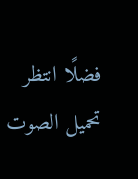فضلًا انتظر تحميل الصوت